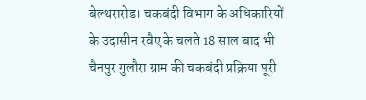बेल्थरारोड। चकबंदी विभाग के अधिकारियों के उदासीन रवैए के चलते 18 साल बाद भी चैनपुर गुलौरा ग्राम की चकबंदी प्रक्रिया पूरी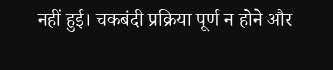नहीं हुई। चकबंदी प्रक्रिया पूर्ण न होने और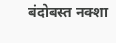बंदोबस्त नक्शा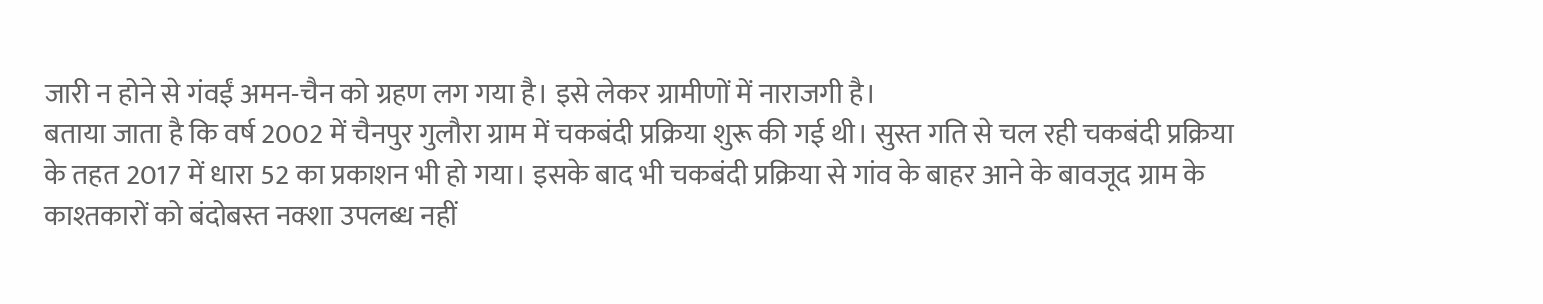जारी न होने से गंवईं अमन-चैन को ग्रहण लग गया है। इसे लेकर ग्रामीणों में नाराजगी है।
बताया जाता है कि वर्ष 2002 में चैनपुर गुलौरा ग्राम में चकबंदी प्रक्रिया शुरू की गई थी। सुस्त गति से चल रही चकबंदी प्रक्रिया के तहत 2017 में धारा 52 का प्रकाशन भी हो गया। इसके बाद भी चकबंदी प्रक्रिया से गांव के बाहर आने के बावजूद ग्राम के काश्तकारों को बंदोबस्त नक्शा उपलब्ध नहीं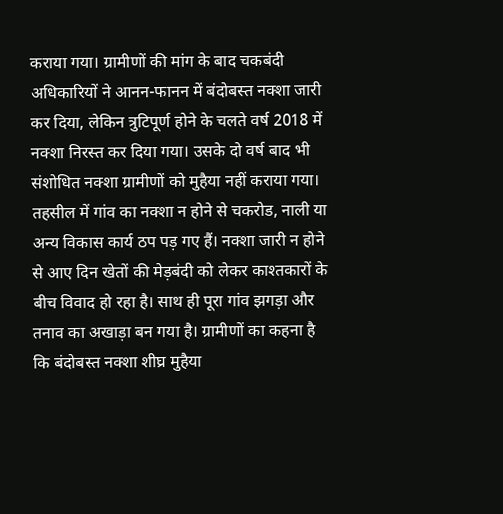कराया गया। ग्रामीणों की मांग के बाद चकबंदी अधिकारियों ने आनन-फानन में बंदोबस्त नक्शा जारी कर दिया, लेकिन त्रुटिपूर्ण होने के चलते वर्ष 2018 में नक्शा निरस्त कर दिया गया। उसके दो वर्ष बाद भी संशोधित नक्शा ग्रामीणों को मुहैया नहीं कराया गया। तहसील में गांव का नक्शा न होने से चकरोड, नाली या अन्य विकास कार्य ठप पड़ गए हैं। नक्शा जारी न होने से आए दिन खेतों की मेड़बंदी को लेकर काश्तकारों के बीच विवाद हो रहा है। साथ ही पूरा गांव झगड़ा और तनाव का अखाड़ा बन गया है। ग्रामीणों का कहना है कि बंदोबस्त नक्शा शीघ्र मुहैया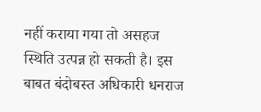नहीं कराया गया तो असहज स्थिति उत्पन्न हो सकती है। इस बाबत बंदोबस्त अधिकारी धनराज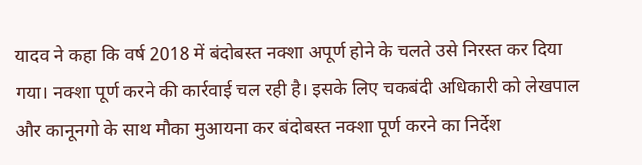यादव ने कहा कि वर्ष 2018 में बंदोबस्त नक्शा अपूर्ण होने के चलते उसे निरस्त कर दिया गया। नक्शा पूर्ण करने की कार्रवाई चल रही है। इसके लिए चकबंदी अधिकारी को लेखपाल और कानूनगो के साथ मौका मुआयना कर बंदोबस्त नक्शा पूर्ण करने का निर्देश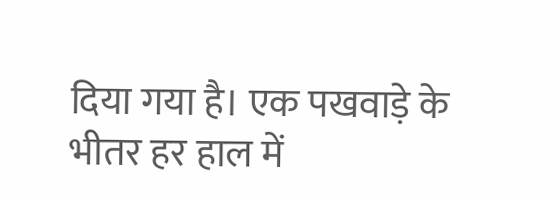दिया गया है। एक पखवाड़े के भीतर हर हाल में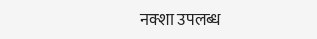नक्शा उपलब्ध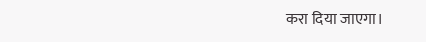करा दिया जाएगा।